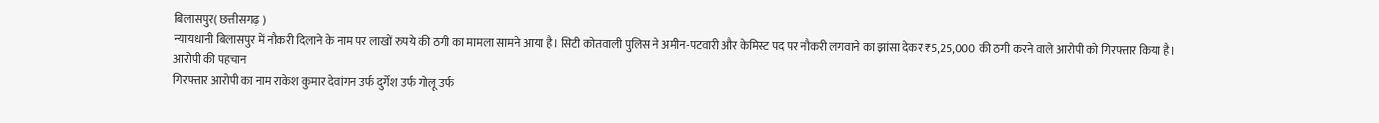बिलासपुर( छत्तीसगढ़ )
न्यायधानी बिलासपुर में नौकरी दिलाने के नाम पर लाखों रुपये की ठगी का मामला सामने आया है। सिटी कोतवाली पुलिस ने अमीन-पटवारी और केमिस्ट पद पर नौकरी लगवाने का झांसा देकर ₹5,25,000 की ठगी करने वाले आरोपी को गिरफ्तार किया है।
आरोपी की पहचान
गिरफ्तार आरोपी का नाम राकेश कुमार देवांगन उर्फ दुर्गेश उर्फ गोलू उर्फ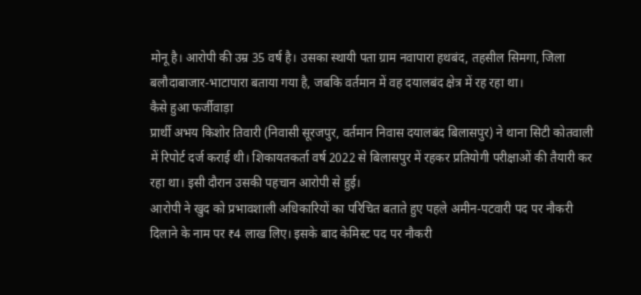मोनू है। आरोपी की उम्र 35 वर्ष है। उसका स्थायी पता ग्राम नवापारा हथबंद, तहसील सिमगा, जिला बलौदाबाजार-भाटापारा बताया गया है, जबकि वर्तमान में वह दयालबंद क्षेत्र में रह रहा था।
कैसे हुआ फर्जीवाड़ा
प्रार्थी अभय किशोर तिवारी (निवासी सूरजपुर, वर्तमान निवास दयालबंद बिलासपुर) ने थाना सिटी कोतवाली में रिपोर्ट दर्ज कराई थी। शिकायतकर्ता वर्ष 2022 से बिलासपुर में रहकर प्रतियोगी परीक्षाओं की तैयारी कर रहा था। इसी दौरान उसकी पहचान आरोपी से हुई।
आरोपी ने खुद को प्रभावशाली अधिकारियों का परिचित बताते हुए पहले अमीन-पटवारी पद पर नौकरी दिलाने के नाम पर ₹4 लाख लिए। इसके बाद केमिस्ट पद पर नौकरी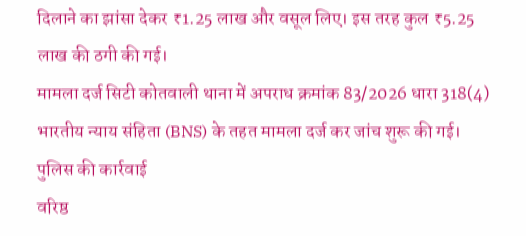दिलाने का झांसा देकर ₹1.25 लाख और वसूल लिए। इस तरह कुल ₹5.25 लाख की ठगी की गई।
मामला दर्ज सिटी कोतवाली थाना में अपराध क्रमांक 83/2026 धारा 318(4) भारतीय न्याय संहिता (BNS) के तहत मामला दर्ज कर जांच शुरू की गई।
पुलिस की कार्रवाई
वरिष्ठ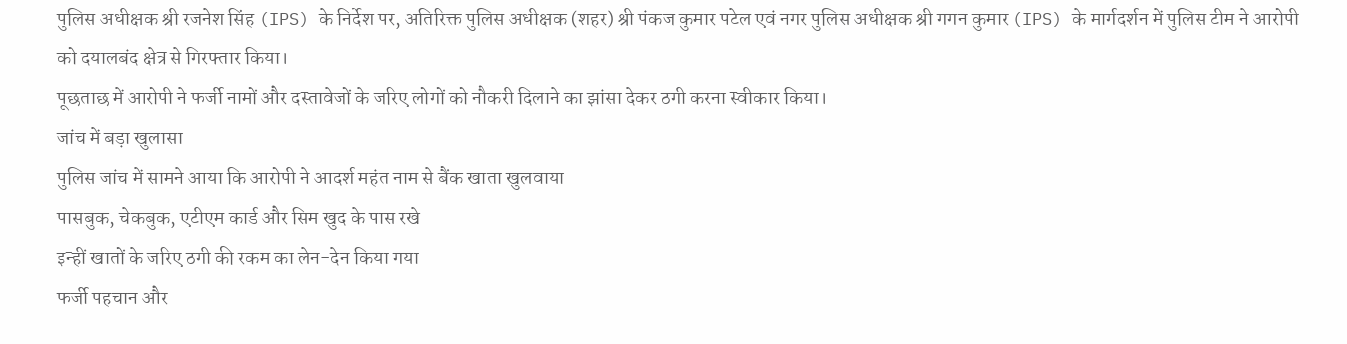पुलिस अधीक्षक श्री रजनेश सिंह (IPS) के निर्देश पर, अतिरिक्त पुलिस अधीक्षक (शहर) श्री पंकज कुमार पटेल एवं नगर पुलिस अधीक्षक श्री गगन कुमार (IPS) के मार्गदर्शन में पुलिस टीम ने आरोपी को दयालबंद क्षेत्र से गिरफ्तार किया।
पूछताछ में आरोपी ने फर्जी नामों और दस्तावेजों के जरिए लोगों को नौकरी दिलाने का झांसा देकर ठगी करना स्वीकार किया।
जांच में बड़ा खुलासा
पुलिस जांच में सामने आया कि आरोपी ने आदर्श महंत नाम से बैंक खाता खुलवाया
पासबुक, चेकबुक, एटीएम कार्ड और सिम खुद के पास रखे
इन्हीं खातों के जरिए ठगी की रकम का लेन-देन किया गया
फर्जी पहचान और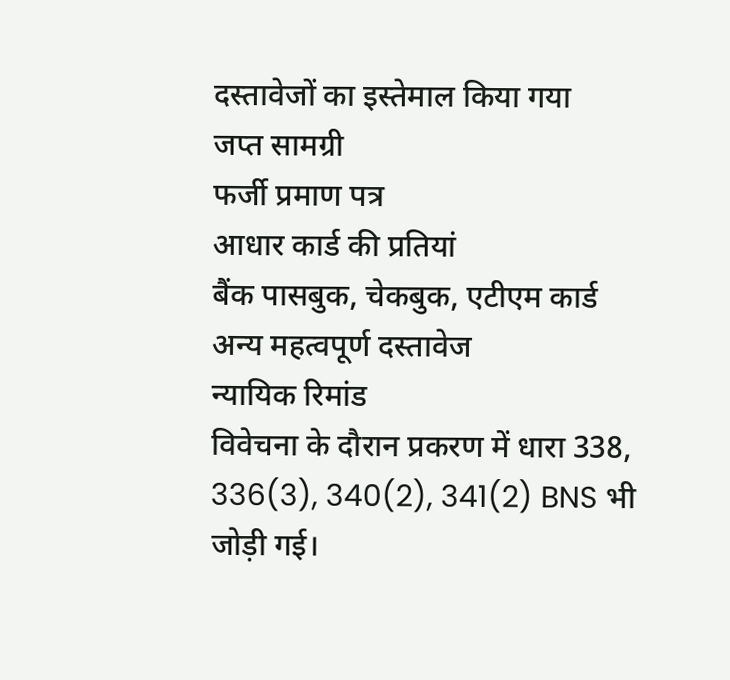दस्तावेजों का इस्तेमाल किया गया
जप्त सामग्री
फर्जी प्रमाण पत्र
आधार कार्ड की प्रतियां
बैंक पासबुक, चेकबुक, एटीएम कार्ड
अन्य महत्वपूर्ण दस्तावेज
न्यायिक रिमांड
विवेचना के दौरान प्रकरण में धारा 338, 336(3), 340(2), 341(2) BNS भी जोड़ी गई।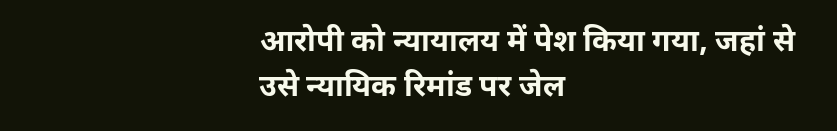आरोपी को न्यायालय में पेश किया गया, जहां से उसे न्यायिक रिमांड पर जेल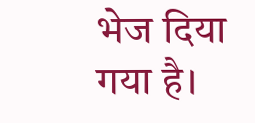भेज दिया गया है।